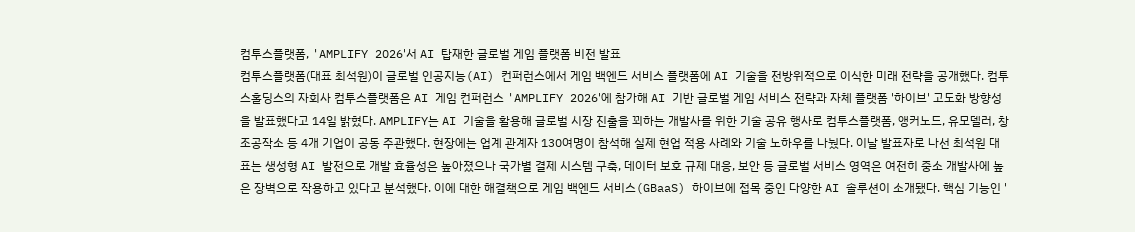컴투스플랫폼, 'AMPLIFY 2026'서 AI 탑재한 글로벌 게임 플랫폼 비전 발표
컴투스플랫폼(대표 최석원)이 글로벌 인공지능(AI) 컨퍼런스에서 게임 백엔드 서비스 플랫폼에 AI 기술을 전방위적으로 이식한 미래 전략을 공개했다. 컴투스홀딩스의 자회사 컴투스플랫폼은 AI 게임 컨퍼런스 'AMPLIFY 2026'에 참가해 AI 기반 글로벌 게임 서비스 전략과 자체 플랫폼 '하이브' 고도화 방향성을 발표했다고 14일 밝혔다. AMPLIFY는 AI 기술을 활용해 글로벌 시장 진출을 꾀하는 개발사를 위한 기술 공유 행사로 컴투스플랫폼, 앵커노드, 유모델러, 창조공작소 등 4개 기업이 공동 주관했다. 현장에는 업계 관계자 130여명이 참석해 실제 현업 적용 사례와 기술 노하우를 나눴다. 이날 발표자로 나선 최석원 대표는 생성형 AI 발전으로 개발 효율성은 높아졌으나 국가별 결제 시스템 구축, 데이터 보호 규제 대응, 보안 등 글로벌 서비스 영역은 여전히 중소 개발사에 높은 장벽으로 작용하고 있다고 분석했다. 이에 대한 해결책으로 게임 백엔드 서비스(GBaaS) 하이브에 접목 중인 다양한 AI 솔루션이 소개됐다. 핵심 기능인 '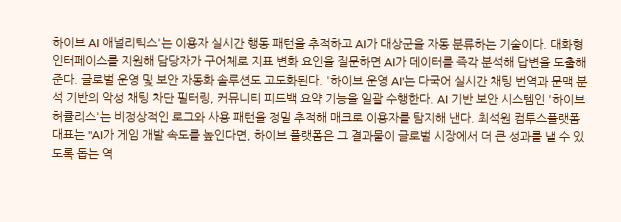하이브 AI 애널리틱스'는 이용자 실시간 행동 패턴을 추적하고 AI가 대상군을 자동 분류하는 기술이다. 대화형 인터페이스를 지원해 담당자가 구어체로 지표 변화 요인을 질문하면 AI가 데이터를 즉각 분석해 답변을 도출해 준다. 글로벌 운영 및 보안 자동화 솔루션도 고도화된다. '하이브 운영 AI'는 다국어 실시간 채팅 번역과 문맥 분석 기반의 악성 채팅 차단 필터링, 커뮤니티 피드백 요약 기능을 일괄 수행한다. AI 기반 보안 시스템인 '하이브 허큘리스'는 비정상적인 로그와 사용 패턴을 정밀 추적해 매크로 이용자를 탐지해 낸다. 최석원 컴투스플랫폼 대표는 "AI가 게임 개발 속도를 높인다면, 하이브 플랫폼은 그 결과물이 글로벌 시장에서 더 큰 성과를 낼 수 있도록 돕는 역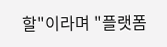할"이라며 "플랫폼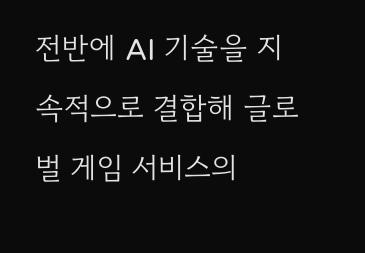전반에 AI 기술을 지속적으로 결합해 글로벌 게임 서비스의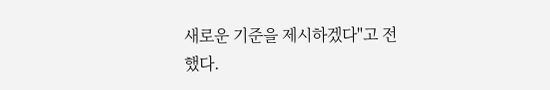새로운 기준을 제시하겠다"고 전했다.